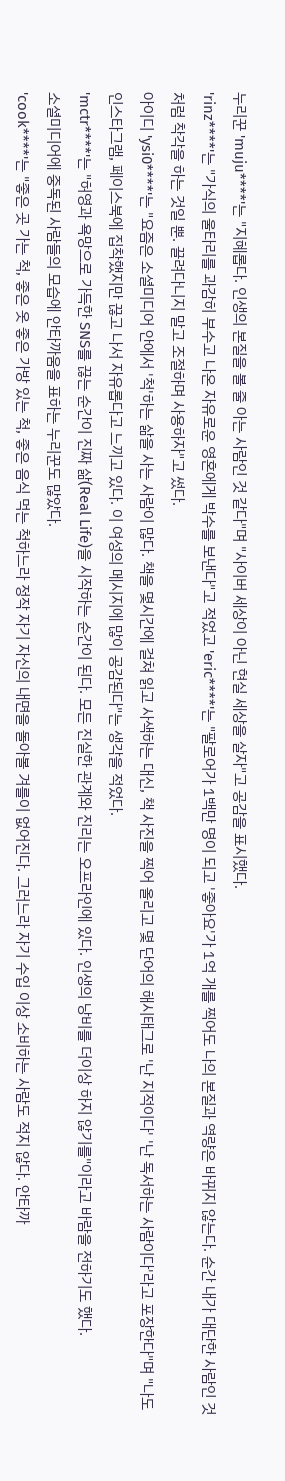누리꾼 'muju****'는 "지혜롭다. 인생의 본질을 볼 줄 아는 사람인 것 같다"며 "사이버 세상이 아닌 현실 세상을 살자"고 공감을 표시했다.
'rinz****'는 "가식의 울타리를 과감히 부수고 나온 자유로운 영혼에게 박수를 보낸다"고 적었고 'eric****'는 "팔로어가 1백만 명이 되고 '좋아요'가 1억 개를 찍어도 나의 본질과 역량은 바뀌지 않는다. 순간 내가 대단한 사람인 것처럼 착각을 하는 것일 뿐. 끌려다니지 말고 조절하며 사용하자"고 썼다.
아이디 'ysi0****'는 "요즘은 소셜미디어 안에서 '척'하는 삶을 사는 사람이 많다. 책을 몇시간에 걸쳐 읽고 사색하는 대신, 책 사진을 찍어 올리고 몇 단어의 해시태그로 '난 지적이다' '난 독서하는 사람이다'라고 포장한다"며 "나도 인스타그램, 페이스북에 집착했지만 끊고 나서 자유롭다고 느끼고 있다. 이 여성의 메시지에 많이 공감된다"는 생각을 적었다.
'mctr****'는 "허영과 욕망으로 가득한 SNS를 끊는 순간이 진짜 삶(Real Life)을 시작하는 순간이 된다. 모든 진실한 관계와 진리는 오프라인에 있다. 인생의 낭비를 더이상 하지 않기를"이라고 바람을 전하기도 했다.
소셜미디어에 중독된 사람들의 모습에 안타까움을 표하는 누리꾼도 많았다.
'cook****'는 "좋은 곳 가는 척, 좋은 옷 좋은 가방 있는 척, 좋은 음식 먹는 척하느라 정작 자기 자신의 내면을 돌아볼 겨를이 없어진다. 그러느라 자기 수입 이상 소비하는 사람도 적지 않다. 안타까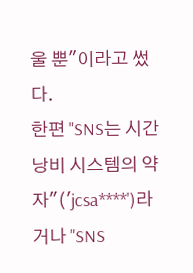울 뿐"이라고 썼다.
한편 "SNS는 시간 낭비 시스템의 약자"('jcsa****')라거나 "SNS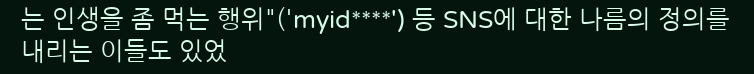는 인생을 좀 먹는 행위"('myid****') 등 SNS에 대한 나름의 정의를 내리는 이들도 있었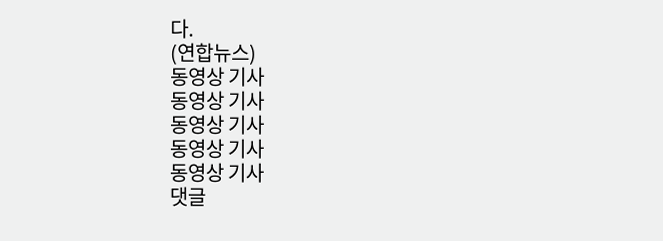다.
(연합뉴스)
동영상 기사
동영상 기사
동영상 기사
동영상 기사
동영상 기사
댓글